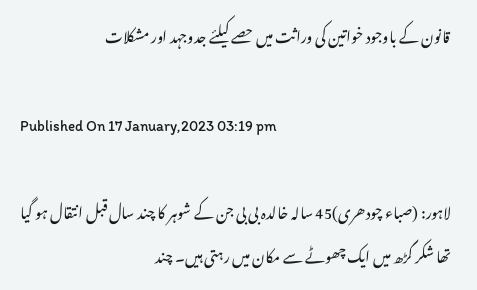قانون کے باوجود خواتین کی وراثت میں حصے کیلئے جدوجہد اور مشکلات

Published On 17 January,2023 03:19 pm

لاہور: (صباء چودھری)45 سالہ خالدہ بی بی جن کے شوہر کا چند سال قبل انتقال ہو گیا تھا شکر گڑھ میں ایک چھوٹے سے مکان میں رہتی ہیں۔ چند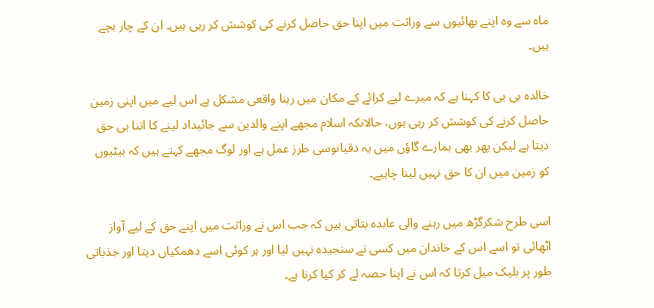ماہ سے وہ اپنے بھائیوں سے وراثت میں اپنا حق حاصل کرنے کی کوشش کر رہی ہیں۔ ان کے چار بچے ہیں۔

خالدہ بی بی کا کہنا ہے کہ میرے لیے کرائے کے مکان میں رہنا واقعی مشکل ہے اس لیے میں اپنی زمین حاصل کرنے کی کوشش کر رہی ہوں، حالانکہ اسلام مجھے اپنے والدین سے جائیداد لینے کا اتنا ہی حق دیتا ہے لیکن پھر بھی ہمارے گاؤں میں یہ دقیانوسی طرز عمل ہے اور لوگ مجھے کہتے ہیں کہ بیٹیوں کو زمین میں ان کا حق نہیں لینا چاہیے۔

اسی طرح شکرگڑھ میں رہنے والی عابدہ بتاتی ہیں کہ جب اس نے وراثت میں اپنے حق کے لیے آواز اٹھائی تو اسے اس کے خاندان میں کسی نے سنجیدہ نہیں لیا اور ہر کوئی اسے دھمکیاں دیتا اور جذباتی طور پر بلیک میل کرتا کہ اس نے اپنا حصہ لے کر کیا کرنا ہے۔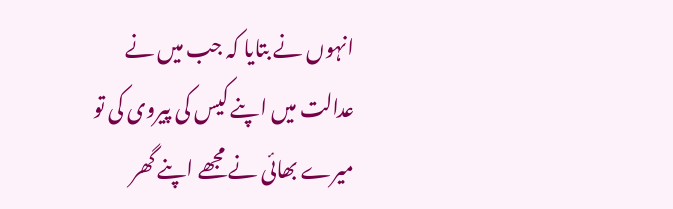انہوں نے بتایا کہ جب میں نے عدالت میں اپنے کیس کی پیروی کی تو میرے بھائی نے مجھے اپنے گھر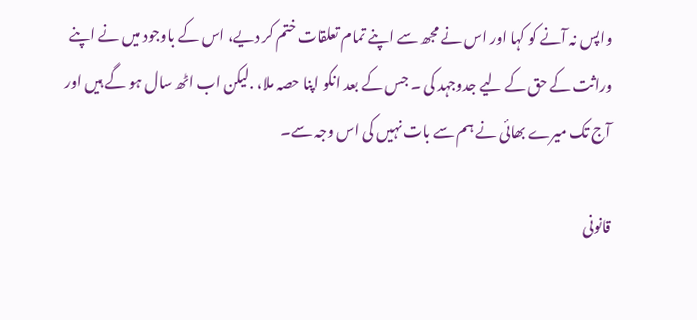واپس نہ آنے کو کہا اور اس نے مجھ سے اپنے تمام تعلقات ختم کر دیے، اس کے باوجود میں نے اپنے وراثت کے حق کے لیے جدوجہد کی ۔ جس کے بعد انکو اپنا حصہ ملا، .لیکن اب اٹھ سال ہو گے ہیں اور آج تک میرے بھائی نے ہم سے بات نہیں کی اس وجہ سے۔

قانونی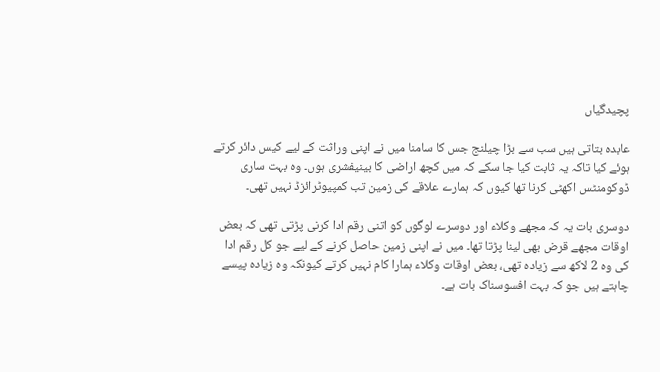پچیدگیاں

عابدہ بتاتی ہیں سب سے بڑا چیلنج جس کا سامنا میں نے اپنی وراثت کے لیے کیس دائر کرتے ہوئے کیا تاکہ یہ ثابت کیا جا سکے کہ میں کچھ اراضی کا بینیفشری ہوں۔ وہ بہت ساری ڈوکومنٹس اکھٹی کرنا تھا کیوں کہ ہمارے علاقے کی زمین تب کمپیوٹرائزڈ نہیں تھی۔

دوسری بات یہ کہ مجھے وکلاء اور دوسرے لوگوں کو اتنی رقم ادا کرنی پڑتی تھی کہ بعض اوقات مجھے قرض بھی لینا پڑتا تھا۔ میں نے اپنی زمین حاصل کرنے کے لیے جو کل رقم ادا کی وہ 2 لاکھ سے زیادہ تھی، بعض اوقات وکلاء ہمارا کام نہیں کرتے کیونکہ وہ زیادہ پیسے چاہتے ہیں جو کہ بہت افسوسناک بات ہے۔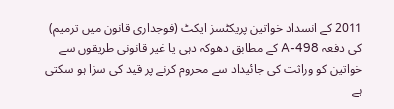2011 کے انسداد خواتین پریکٹسز ایکٹ (فوجداری قانون میں ترمیم) کی دفعہ 498-A کے مطابق دھوکہ دہی یا غیر قانونی طریقوں سے خواتین کو وراثت کی جائیداد سے محروم کرنے پر قید کی سزا ہو سکتی ہے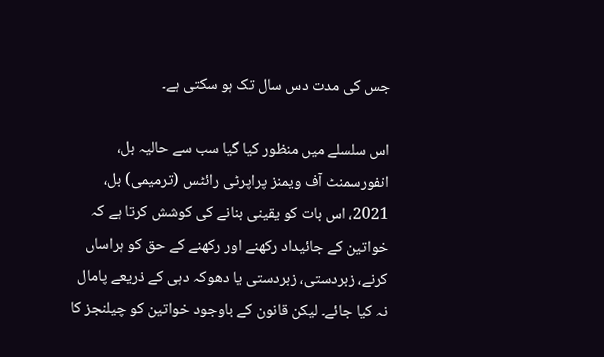جس کی مدت دس سال تک ہو سکتی ہے۔

اس سلسلے میں منظور کیا گیا سب سے حالیہ بل، انفورسمنٹ آف ویمنز پراپرٹی رائٹس (ترمیمی) بل، 2021، اس بات کو یقینی بنانے کی کوشش کرتا ہے کہ خواتین کے جائیداد رکھنے اور رکھنے کے حق کو ہراساں کرنے، زبردستی، زبردستی یا دھوکہ دہی کے ذریعے پامال نہ کیا جائے۔ لیکن قانون کے باوجود خواتین کو چیلنجز کا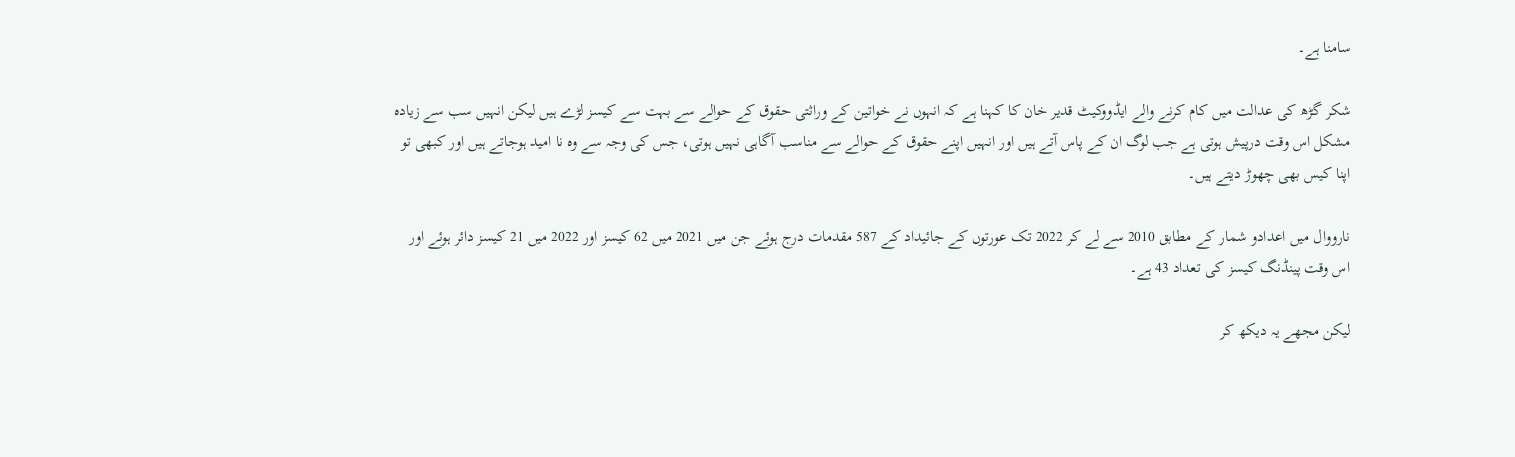سامنا ہے۔

شکر گڑھ کی عدالت میں کام کرنے والے ایڈووکیٹ قدیر خان کا کہنا ہے کہ انہوں نے خواتین کے وراثتی حقوق کے حوالے سے بہت سے کیسز لڑے ہیں لیکن انہیں سب سے زیادہ مشکل اس وقت درپیش ہوتی ہے جب لوگ ان کے پاس آتے ہیں اور انہیں اپنے حقوق کے حوالے سے مناسب آگاہی نہیں ہوتی، جس کی وجہ سے وہ نا امید ہوجاتے ہیں اور کبھی تو اپنا کیس بھی چھوڑ دیتے ہیں۔

نارووال میں اعدادو شمار کے مطابق 2010 سے لے کر 2022 تک عورتوں کے جائیداد کے 587 مقدمات درج ہوئے جن میں 2021 میں 62 کیسز اور 2022 میں 21 کیسز دائر ہوئے اور اس وقت پینڈنگ کیسز کی تعداد 43 ہے۔

لیکن مجھے یہ دیکھ کر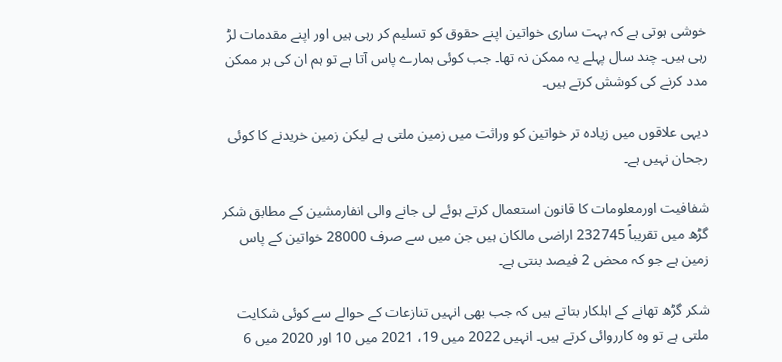خوشی ہوتی ہے کہ بہت ساری خواتین اپنے حقوق کو تسلیم کر رہی ہیں اور اپنے مقدمات لڑ رہی ہیں۔ چند سال پہلے یہ ممکن نہ تھا۔ جب کوئی ہمارے پاس آتا ہے تو ہم ان کی ہر ممکن مدد کرنے کی کوشش کرتے ہیں۔

دیہی علاقوں میں زیادہ تر خواتین کو وراثت میں زمین ملتی ہے لیکن زمین خریدنے کا کوئی رجحان نہیں ہے۔

شفافیت اورمعلومات کا قانون استعمال کرتے ہوئے لی جانے والی انفارمشین کے مطابق شکر گڑھ میں تقریباً 232745 اراضی مالکان ہیں جن میں سے صرف 28000 خواتین کے پاس زمین ہے جو کہ محض 2 فیصد بنتی ہے۔

شکر گڑھ تھانے کے اہلکار بتاتے ہیں کہ جب بھی انہیں تنازعات کے حوالے سے کوئی شکایت ملتی ہے تو وہ کارروائی کرتے ہیں۔ انہیں 2022 میں 19، 2021 میں 10 اور 2020 میں 6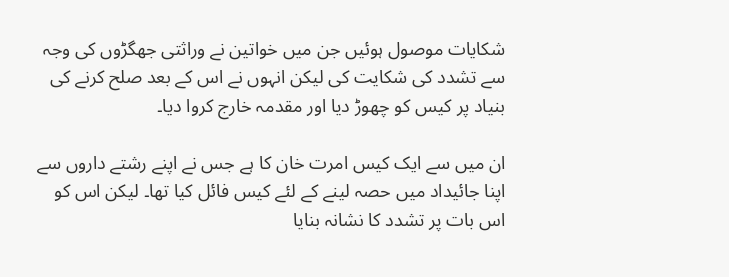شکایات موصول ہوئیں جن میں خواتین نے وراثتی جھگڑوں کی وجہ سے تشدد کی شکایت کی لیکن انہوں نے اس کے بعد صلح کرنے کی بنیاد پر کیس کو چھوڑ دیا اور مقدمہ خارج کروا دیا۔

ان میں سے ایک کیس امرت خان کا ہے جس نے اپنے رشتے داروں سے اپنا جائیداد میں حصہ لینے کے لئے کیس فائل کیا تھا۔ لیکن اس کو اس بات پر تشدد کا نشانہ بنایا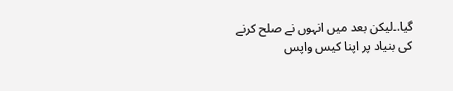گیا.۔لیکن بعد میں انہوں نے صلح کرنے کی بنیاد پر اپنا کیس واپس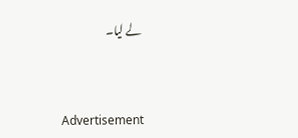لے لیا۔


Advertisement